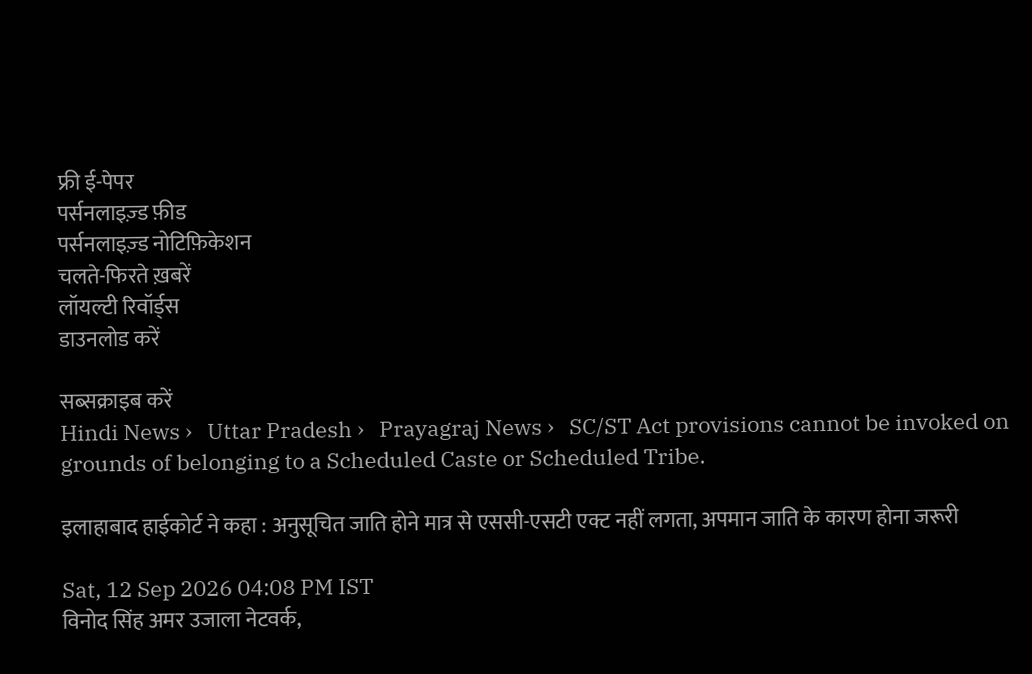फ्री ई-पेपर
पर्सनलाइज़्ड फ़ीड
पर्सनलाइज़्ड नोटिफ़िकेशन
चलते-फिरते ख़बरें
लॉयल्टी रिवॉर्ड्स
डाउनलोड करें

सब्सक्राइब करें
Hindi News ›   Uttar Pradesh ›   Prayagraj News ›   SC/ST Act provisions cannot be invoked on grounds of belonging to a Scheduled Caste or Scheduled Tribe.

इलाहाबाद हाईकोर्ट ने कहा : अनुसूचित जाति होने मात्र से एससी-एसटी एक्ट नहीं लगता, अपमान जाति के कारण होना जरूरी

Sat, 12 Sep 2026 04:08 PM IST
विनोद सिंह अमर उजाला नेटवर्क,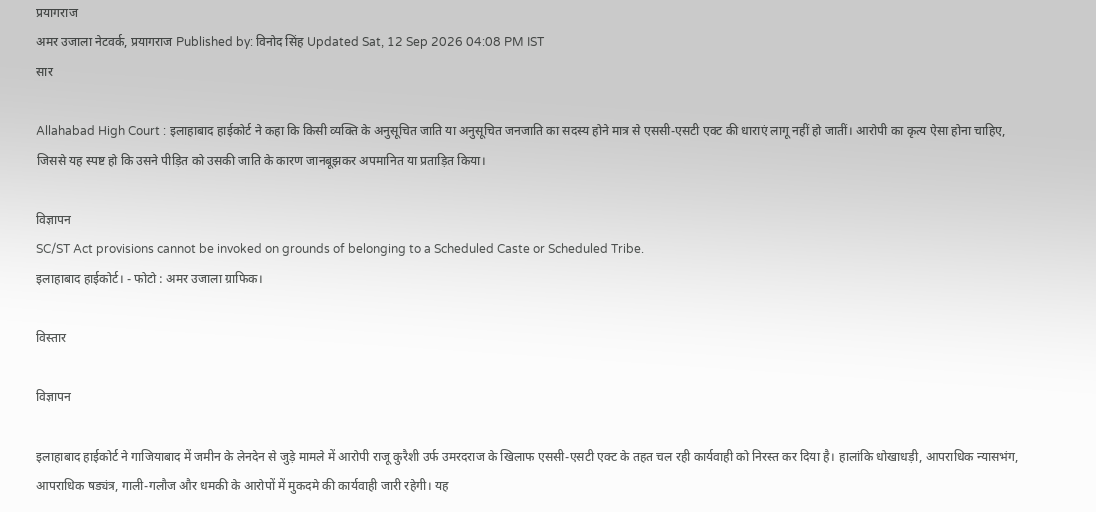प्रयागराज
अमर उजाला नेटवर्क, प्रयागराज Published by: विनोद सिंह Updated Sat, 12 Sep 2026 04:08 PM IST
सार

Allahabad High Court : इलाहाबाद हाईकोर्ट ने कहा कि किसी व्यक्ति के अनुसूचित जाति या अनुसूचित जनजाति का सदस्य होने मात्र से एससी-एसटी एक्ट की धाराएं लागू नहीं हो जातीं। आरोपी का कृत्य ऐसा होना चाहिए, जिससे यह स्पष्ट हो कि उसने पीड़ित को उसकी जाति के कारण जानबूझकर अपमानित या प्रताड़ित किया।

विज्ञापन
SC/ST Act provisions cannot be invoked on grounds of belonging to a Scheduled Caste or Scheduled Tribe.
इलाहाबाद हाईकोर्ट। - फोटो : अमर उजाला ग्राफिक।

विस्तार

विज्ञापन

इलाहाबाद हाईकोर्ट ने गाजियाबाद में जमीन के लेनदेन से जुड़े मामले में आरोपी राजू कुरैशी उर्फ उमरदराज के खिलाफ एससी-एसटी एक्ट के तहत चल रही कार्यवाही को निरस्त कर दिया है। हालांकि धोखाधड़ी, आपराधिक न्यासभंग, आपराधिक षड्यंत्र, गाली-गलौज और धमकी के आरोपों में मुकदमे की कार्यवाही जारी रहेगी। यह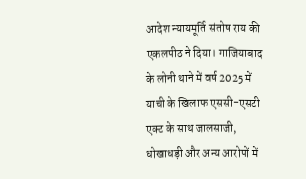आदेश न्यायमूर्ति संतोष राय की एकलपीठ ने दिया। गाजियाबाद के लोनी थाने में वर्ष 2025 में याची के खिलाफ एससी-एसटी एक्ट के साथ जालसाजी, धोखाधड़ी और अन्य आरोपों में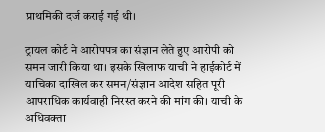प्राथमिकी दर्ज कराई गई थी।

ट्रायल कोर्ट ने आरोपपत्र का संज्ञान लेते हुए आरोपी को समन जारी किया था। इसके खिलाफ याची ने हाईकोर्ट में याचिका दाखिल कर समन/संज्ञान आदेश सहित पूरी आपराधिक कार्यवाही निरस्त करने की मांग की। याची के अधिवक्ता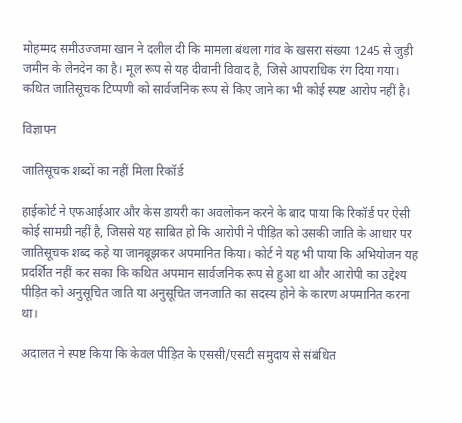मोहम्मद समीउज्जमा खान ने दलील दी कि मामला बंथला गांव के खसरा संख्या 1245 से जुड़ी जमीन के लेनदेन का है। मूल रूप से यह दीवानी विवाद है, जिसे आपराधिक रंग दिया गया। कथित जातिसूचक टिप्पणी को सार्वजनिक रूप से किए जाने का भी कोई स्पष्ट आरोप नहीं है।

विज्ञापन

जातिसूचक शब्दों का नहीं मिला रिकॉर्ड

हाईकोर्ट ने एफआईआर और केस डायरी का अवलोकन करने के बाद पाया कि रिकॉर्ड पर ऐसी कोई सामग्री नहीं है, जिससे यह साबित हो कि आरोपी ने पीड़ित को उसकी जाति के आधार पर जातिसूचक शब्द कहे या जानबूझकर अपमानित किया। कोर्ट ने यह भी पाया कि अभियोजन यह प्रदर्शित नहीं कर सका कि कथित अपमान सार्वजनिक रूप से हुआ था और आरोपी का उद्देश्य पीड़ित को अनुसूचित जाति या अनुसूचित जनजाति का सदस्य होने के कारण अपमानित करना था।

अदालत ने स्पष्ट किया कि केवल पीड़ित के एससी/एसटी समुदाय से संबंधित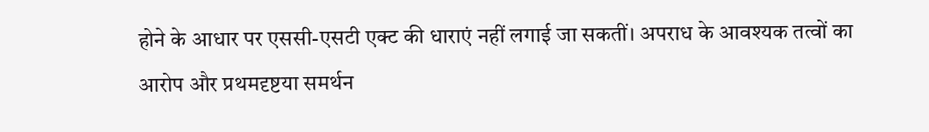होने के आधार पर एससी-एसटी एक्ट की धाराएं नहीं लगाई जा सकतीं। अपराध के आवश्यक तत्वों का आरोप और प्रथमदृष्टया समर्थन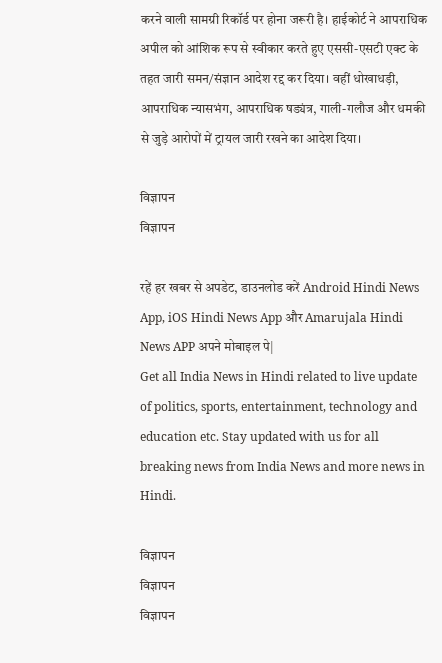करने वाली सामग्री रिकॉर्ड पर होना जरूरी है। हाईकोर्ट ने आपराधिक अपील को आंशिक रूप से स्वीकार करते हुए एससी-एसटी एक्ट के तहत जारी समन/संज्ञान आदेश रद्द कर दिया। वहीं धोखाधड़ी, आपराधिक न्यासभंग, आपराधिक षड्यंत्र, गाली-गलौज और धमकी से जुड़े आरोपों में ट्रायल जारी रखने का आदेश दिया।

विज्ञापन
विज्ञापन

रहें हर खबर से अपडेट, डाउनलोड करें Android Hindi News App, iOS Hindi News App और Amarujala Hindi News APP अपने मोबाइल पे|
Get all India News in Hindi related to live update of politics, sports, entertainment, technology and education etc. Stay updated with us for all breaking news from India News and more news in Hindi.

विज्ञापन
विज्ञापन
विज्ञापन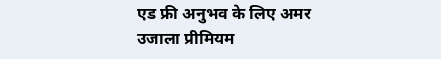एड फ्री अनुभव के लिए अमर उजाला प्रीमियम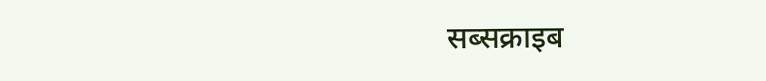सब्सक्राइब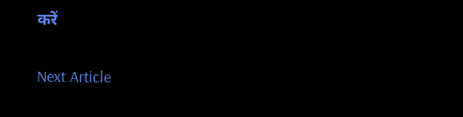करें

Next Article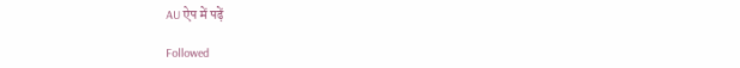AU ऐप में पढ़ें

Followed